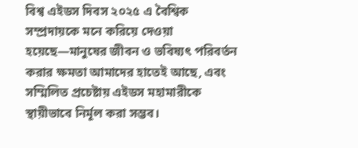বিশ্ব এইডস দিবস ২০২৫ এ বৈশ্বিক সম্প্রদায়কে মনে করিয়ে দেওয়া হয়েছে—মানুষের জীবন ও ভবিষ্যৎ পরিবর্তন করার ক্ষমতা আমাদের হাতেই আছে, এবং সম্মিলিত প্রচেষ্টায় এইডস মহামারীকে স্থায়ীভাবে নির্মূল করা সম্ভব।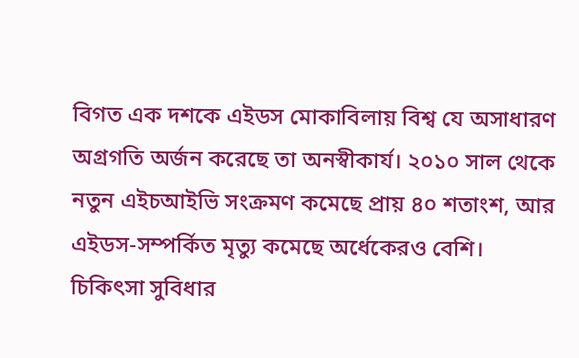বিগত এক দশকে এইডস মোকাবিলায় বিশ্ব যে অসাধারণ অগ্রগতি অর্জন করেছে তা অনস্বীকার্য। ২০১০ সাল থেকে নতুন এইচআইভি সংক্রমণ কমেছে প্রায় ৪০ শতাংশ, আর এইডস-সম্পর্কিত মৃত্যু কমেছে অর্ধেকেরও বেশি। চিকিৎসা সুবিধার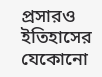প্রসারও ইতিহাসের যেকোনো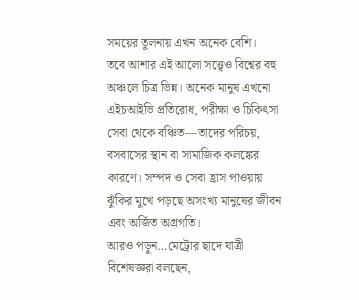সময়ের তুলনায় এখন অনেক বেশি।
তবে আশার এই আলো সত্ত্বেও বিশ্বের বহু অঞ্চলে চিত্র ভিন্ন। অনেক মানুষ এখনো এইচআইভি প্রতিরোধ, পরীক্ষা ও চিকিৎসা সেবা থেকে বঞ্চিত—তাদের পরিচয়, বসবাসের স্থান বা সামাজিক কলঙ্কের কারণে। সম্পদ ও সেবা হ্রাস পাওয়ায় ঝুঁকির মুখে পড়ছে অসংখ্য মানুষের জীবন এবং অর্জিত অগ্রগতি।
আরও পড়ুন…মেট্রোর ছাদে যাত্রী
বিশেষজ্ঞরা বলছেন,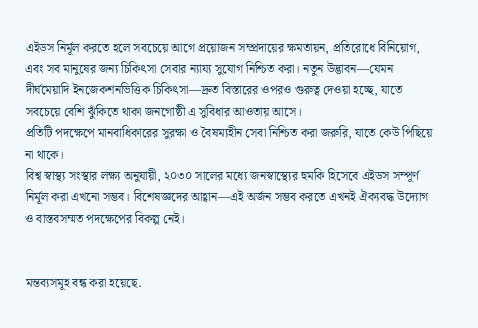এইডস নির্মূল করতে হলে সবচেয়ে আগে প্রয়োজন সম্প্রদায়ের ক্ষমতায়ন, প্রতিরোধে বিনিয়োগ, এবং সব মানুষের জন্য চিকিৎসা সেবার ন্যায্য সুযোগ নিশ্চিত করা। নতুন উদ্ভাবন—যেমন দীর্ঘমেয়াদি ইনজেকশনভিত্তিক চিকিৎসা—দ্রুত বিস্তারের ওপরও গুরুত্ব দেওয়া হচ্ছে, যাতে সবচেয়ে বেশি ঝুঁকিতে থাকা জনগোষ্ঠী এ সুবিধার আওতায় আসে।
প্রতিটি পদক্ষেপে মানবাধিকারের সুরক্ষা ও বৈষম্যহীন সেবা নিশ্চিত করা জরুরি, যাতে কেউ পিছিয়ে না থাকে।
বিশ্ব স্বাস্থ্য সংস্থার লক্ষ্য অনুযায়ী, ২০৩০ সালের মধ্যে জনস্বাস্থ্যের হুমকি হিসেবে এইডস সম্পূর্ণ নির্মূল করা এখনো সম্ভব। বিশেষজ্ঞদের আহ্বান—এই অর্জন সম্ভব করতে এখনই ঐক্যবদ্ধ উদ্যোগ ও বাস্তবসম্মত পদক্ষেপের বিকল্প নেই।


মন্তব্যসমূহ বন্ধ করা হয়েছে.